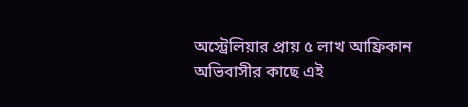অস্ট্রেলিয়ার প্রায় ৫ লাখ আফ্রিকান অভিবাসীর কাছে এই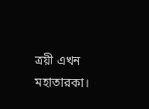ত্রয়ী এখন মহাতারকা।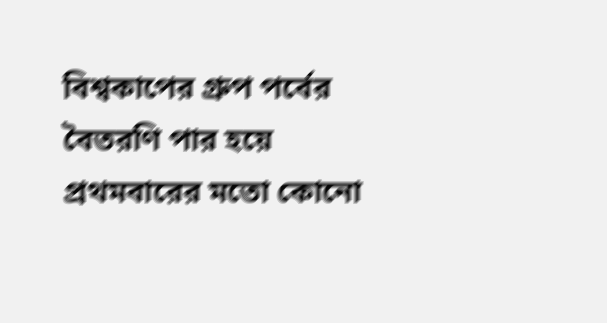বিশ্বকাপের গ্রুপ পর্বের বৈতরণি পার হয়ে প্রথমবারের মতো কোনো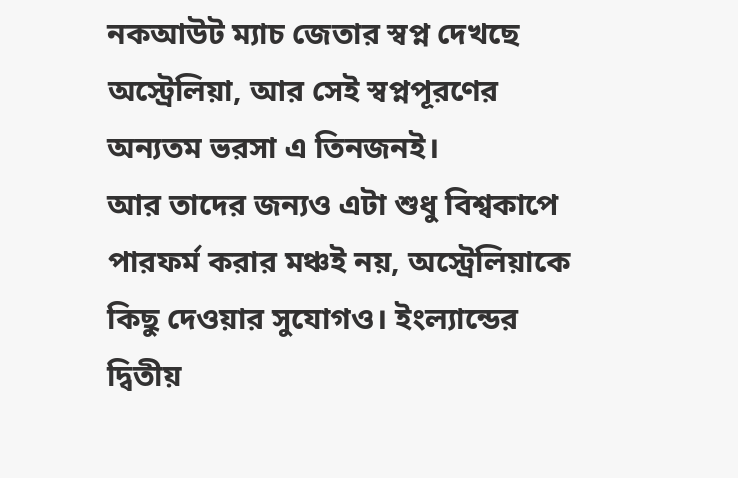নকআউট ম্যাচ জেতার স্বপ্ন দেখছে অস্ট্রেলিয়া, আর সেই স্বপ্নপূরণের অন্যতম ভরসা এ তিনজনই।
আর তাদের জন্যও এটা শুধু বিশ্বকাপে পারফর্ম করার মঞ্চই নয়, অস্ট্রেলিয়াকে কিছু দেওয়ার সুযোগও। ইংল্যান্ডের দ্বিতীয়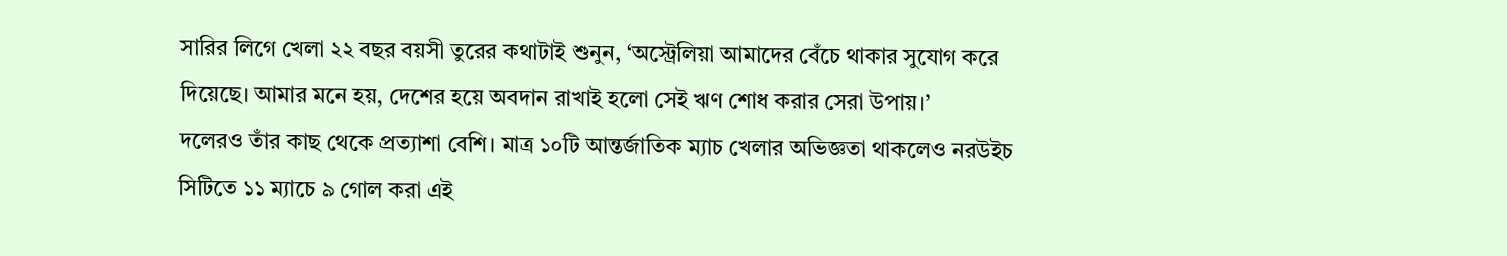সারির লিগে খেলা ২২ বছর বয়সী তুরের কথাটাই শুনুন, ‘অস্ট্রেলিয়া আমাদের বেঁচে থাকার সুযোগ করে দিয়েছে। আমার মনে হয়, দেশের হয়ে অবদান রাখাই হলো সেই ঋণ শোধ করার সেরা উপায়।’
দলেরও তাঁর কাছ থেকে প্রত্যাশা বেশি। মাত্র ১০টি আন্তর্জাতিক ম্যাচ খেলার অভিজ্ঞতা থাকলেও নরউইচ সিটিতে ১১ ম্যাচে ৯ গোল করা এই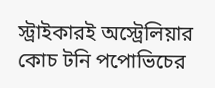স্ট্রাইকারই অস্ট্রেলিয়ার কোচ টনি পপোভিচের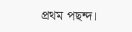প্রথম পছন্দ।